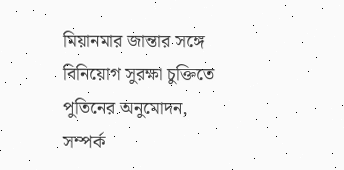মিয়ানমার জান্তার সঙ্গে বিনিয়োগ সুরক্ষা চুক্তিতে পুতিনের অনুমোদন, সম্পর্ক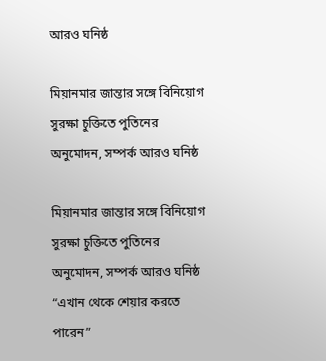আরও ঘনিষ্ঠ

মিয়ানমার জান্তার সঙ্গে বিনিয়োগ সুরক্ষা চুক্তিতে পুতিনের অনুমোদন, সম্পর্ক আরও ঘনিষ্ঠ

মিয়ানমার জান্তার সঙ্গে বিনিয়োগ সুরক্ষা চুক্তিতে পুতিনের অনুমোদন, সম্পর্ক আরও ঘনিষ্ঠ
“এখান থেকে শেয়ার করতে পারেন”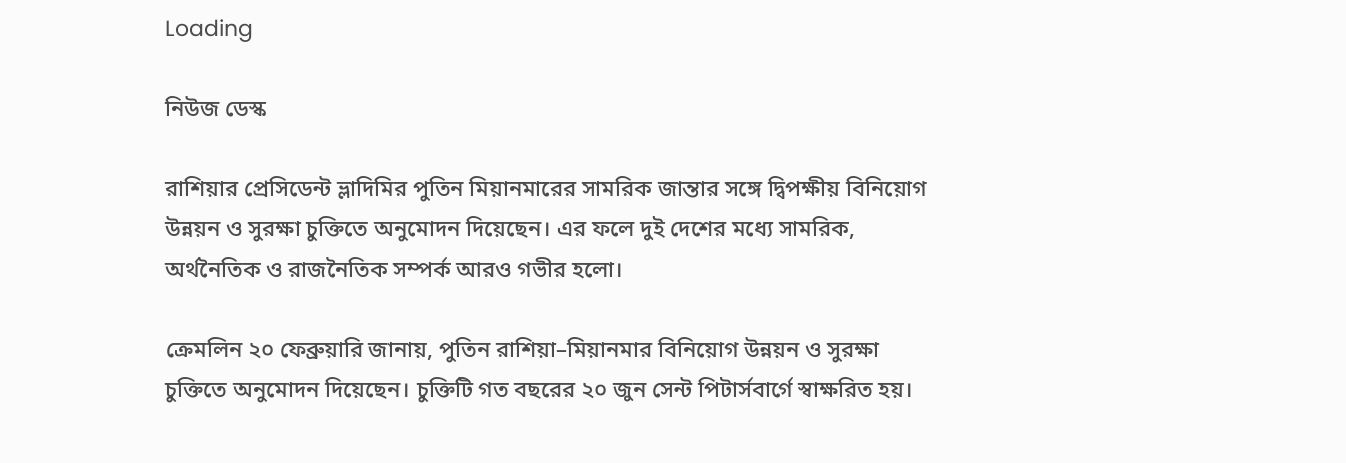Loading

নিউজ ডেস্ক

রাশিয়ার প্রেসিডেন্ট ভ্লাদিমির পুতিন মিয়ানমারের সামরিক জান্তার সঙ্গে দ্বিপক্ষীয় বিনিয়োগ উন্নয়ন ও সুরক্ষা চুক্তিতে অনুমোদন দিয়েছেন। এর ফলে দুই দেশের মধ্যে সামরিক, অর্থনৈতিক ও রাজনৈতিক সম্পর্ক আরও গভীর হলো।

ক্রেমলিন ২০ ফেব্রুয়ারি জানায়, পুতিন রাশিয়া–মিয়ানমার বিনিয়োগ উন্নয়ন ও সুরক্ষা চুক্তিতে অনুমোদন দিয়েছেন। চুক্তিটি গত বছরের ২০ জুন সেন্ট পিটার্সবার্গে স্বাক্ষরিত হয়।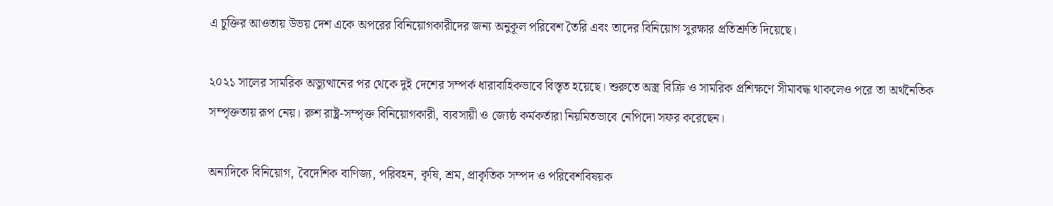এ চুক্তির আওতায় উভয় দেশ একে অপরের বিনিয়োগকারীদের জন্য অনুকূল পরিবেশ তৈরি এবং তাদের বিনিয়োগ সুরক্ষার প্রতিশ্রুতি দিয়েছে।

২০২১ সালের সামরিক অভ্যুত্থানের পর থেকে দুই দেশের সম্পর্ক ধারাবাহিকভাবে বিস্তৃত হয়েছে। শুরুতে অস্ত্র বিক্রি ও সামরিক প্রশিক্ষণে সীমাবদ্ধ থাকলেও পরে তা অর্থনৈতিক সম্পৃক্ততায় রূপ নেয়। রুশ রাষ্ট্র-সম্পৃক্ত বিনিয়োগকারী, ব্যবসায়ী ও জ্যেষ্ঠ কর্মকর্তারা নিয়মিতভাবে নেপিদো সফর করেছেন।

অন্যদিকে বিনিয়োগ, বৈদেশিক বাণিজ্য, পরিবহন, কৃষি, শ্রম, প্রাকৃতিক সম্পদ ও পরিবেশবিষয়ক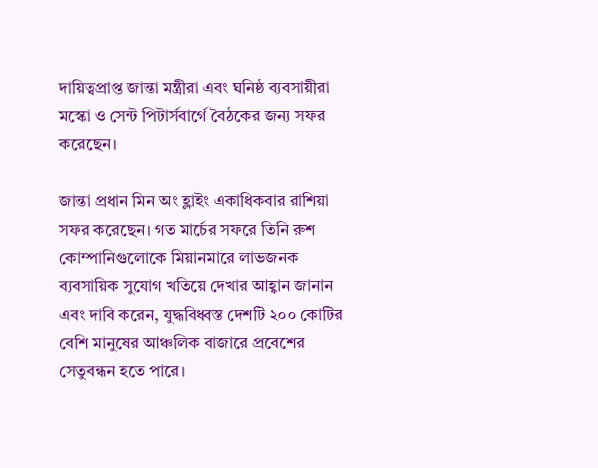দায়িত্বপ্রাপ্ত জান্তা মন্ত্রীরা এবং ঘনিষ্ঠ ব্যবসায়ীরা মস্কো ও সেন্ট পিটার্সবার্গে বৈঠকের জন্য সফর করেছেন।

জান্তা প্রধান মিন অং হ্লাইং একাধিকবার রাশিয়া সফর করেছেন। গত মার্চের সফরে তিনি রুশ কোম্পানিগুলোকে মিয়ানমারে লাভজনক ব্যবসায়িক সুযোগ খতিয়ে দেখার আহ্বান জানান এবং দাবি করেন, যুদ্ধবিধ্বস্ত দেশটি ২০০ কোটির বেশি মানুষের আঞ্চলিক বাজারে প্রবেশের সেতুবন্ধন হতে পারে।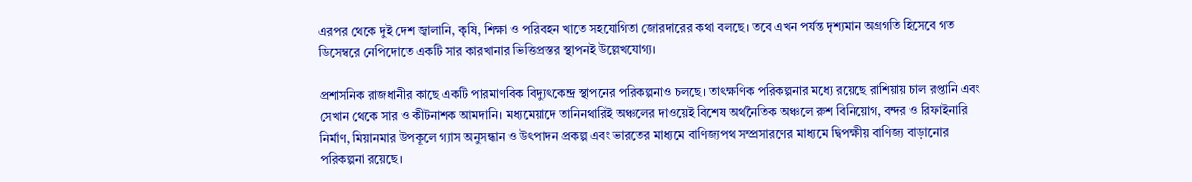এরপর থেকে দুই দেশ জ্বালানি, কৃষি, শিক্ষা ও পরিবহন খাতে সহযোগিতা জোরদারের কথা বলছে। তবে এখন পর্যন্ত দৃশ্যমান অগ্রগতি হিসেবে গত ডিসেম্বরে নেপিদোতে একটি সার কারখানার ভিত্তিপ্রস্তর স্থাপনই উল্লেখযোগ্য।

প্রশাসনিক রাজধানীর কাছে একটি পারমাণবিক বিদ্যুৎকেন্দ্র স্থাপনের পরিকল্পনাও চলছে। তাৎক্ষণিক পরিকল্পনার মধ্যে রয়েছে রাশিয়ায় চাল রপ্তানি এবং সেখান থেকে সার ও কীটনাশক আমদানি। মধ্যমেয়াদে তানিনথারিই অঞ্চলের দাওয়েই বিশেষ অর্থনৈতিক অঞ্চলে রুশ বিনিয়োগ, বন্দর ও রিফাইনারি নির্মাণ, মিয়ানমার উপকূলে গ্যাস অনুসন্ধান ও উৎপাদন প্রকল্প এবং ভারতের মাধ্যমে বাণিজ্যপথ সম্প্রসারণের মাধ্যমে দ্বিপক্ষীয় বাণিজ্য বাড়ানোর পরিকল্পনা রয়েছে।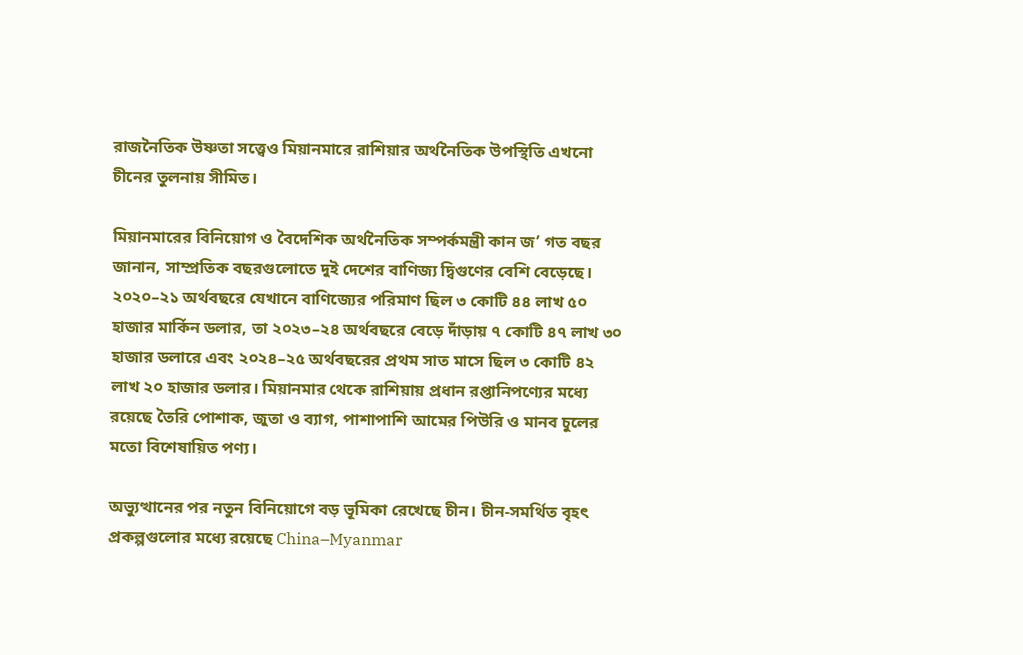রাজনৈতিক উষ্ণতা সত্ত্বেও মিয়ানমারে রাশিয়ার অর্থনৈতিক উপস্থিতি এখনো চীনের তুলনায় সীমিত।

মিয়ানমারের বিনিয়োগ ও বৈদেশিক অর্থনৈতিক সম্পর্কমন্ত্রী কান জ’ গত বছর জানান, সাম্প্রতিক বছরগুলোতে দুই দেশের বাণিজ্য দ্বিগুণের বেশি বেড়েছে। ২০২০–২১ অর্থবছরে যেখানে বাণিজ্যের পরিমাণ ছিল ৩ কোটি ৪৪ লাখ ৫০ হাজার মার্কিন ডলার, তা ২০২৩–২৪ অর্থবছরে বেড়ে দাঁড়ায় ৭ কোটি ৪৭ লাখ ৩০ হাজার ডলারে এবং ২০২৪–২৫ অর্থবছরের প্রথম সাত মাসে ছিল ৩ কোটি ৪২ লাখ ২০ হাজার ডলার। মিয়ানমার থেকে রাশিয়ায় প্রধান রপ্তানিপণ্যের মধ্যে রয়েছে তৈরি পোশাক, জুতা ও ব্যাগ, পাশাপাশি আমের পিউরি ও মানব চুলের মতো বিশেষায়িত পণ্য।

অভ্যুত্থানের পর নতুন বিনিয়োগে বড় ভূমিকা রেখেছে চীন। চীন-সমর্থিত বৃহৎ প্রকল্পগুলোর মধ্যে রয়েছে China–Myanmar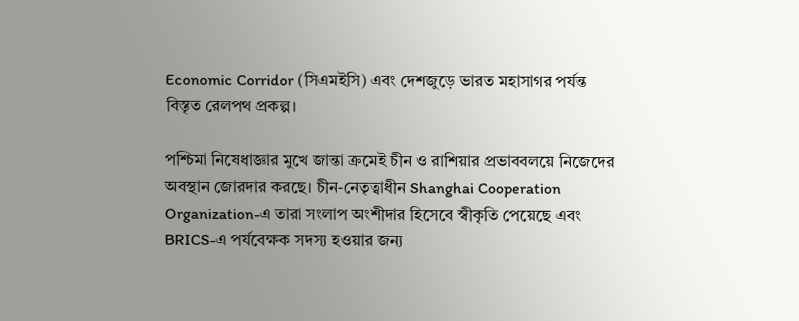Economic Corridor (সিএমইসি) এবং দেশজুড়ে ভারত মহাসাগর পর্যন্ত বিস্তৃত রেলপথ প্রকল্প।

পশ্চিমা নিষেধাজ্ঞার মুখে জান্তা ক্রমেই চীন ও রাশিয়ার প্রভাববলয়ে নিজেদের অবস্থান জোরদার করছে। চীন-নেতৃত্বাধীন Shanghai Cooperation Organization-এ তারা সংলাপ অংশীদার হিসেবে স্বীকৃতি পেয়েছে এবং BRICS-এ পর্যবেক্ষক সদস্য হওয়ার জন্য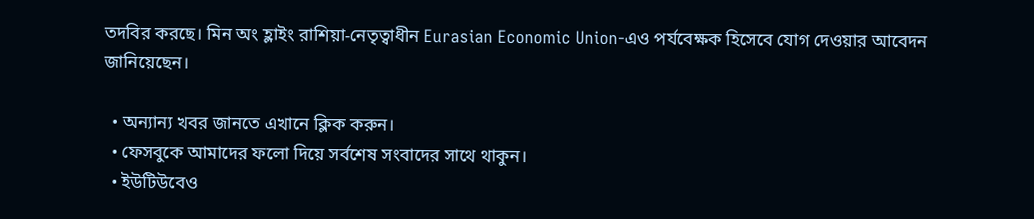তদবির করছে। মিন অং হ্লাইং রাশিয়া-নেতৃত্বাধীন Eurasian Economic Union-এও পর্যবেক্ষক হিসেবে যোগ দেওয়ার আবেদন জানিয়েছেন।

  • অন্যান্য খবর জানতে এখানে ক্লিক করুন।
  • ফেসবুকে আমাদের ফলো দিয়ে সর্বশেষ সংবাদের সাথে থাকুন।
  • ইউটিউবেও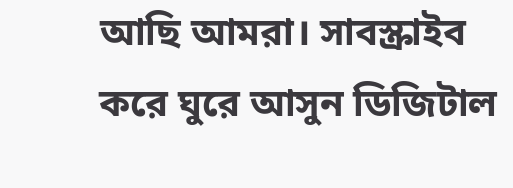আছি আমরা। সাবস্ক্রাইব করে ঘুরে আসুন ডিজিটাল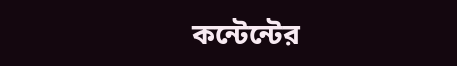কন্টেন্টের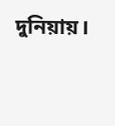দুনিয়ায়।